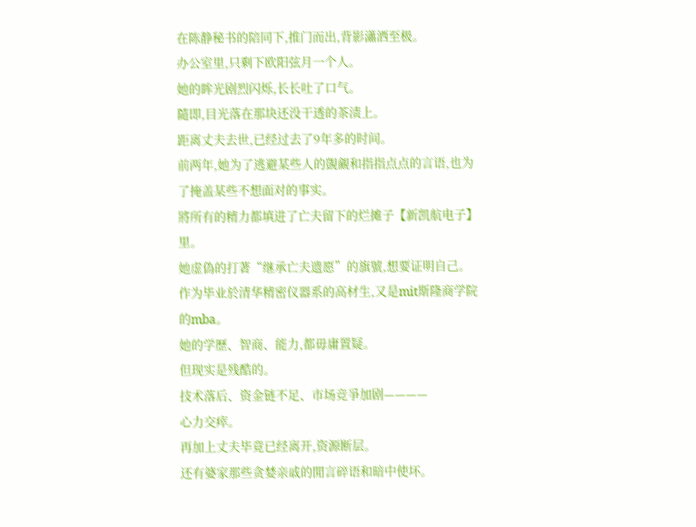在陈静秘书的陪同下,推门而出,背影瀟洒至极。
办公室里,只剩下欧阳弦月一个人。
她的眸光剧烈闪烁,长长吐了口气。
隨即,目光落在那块还没干透的茶渍上。
距离丈夫去世,已经过去了9年多的时间。
前两年,她为了逃避某些人的覬覦和指指点点的言语,也为了掩盖某些不想面对的事实。
將所有的精力都填进了亡夫留下的烂摊子【新凯航电子】里。
她虚偽的打著“继承亡夫遗愿”的旗號,想要证明自己。
作为毕业於清华精密仪器系的高材生,又是mit斯隆商学院的mba。
她的学歷、智商、能力,都毋庸置疑。
但现实是残酷的。
技术落后、资金链不足、市场竞爭加剧————
心力交瘁。
再加上丈夫毕竟已经离开,资源断层。
还有婆家那些贪婪亲戚的閒言碎语和暗中使坏。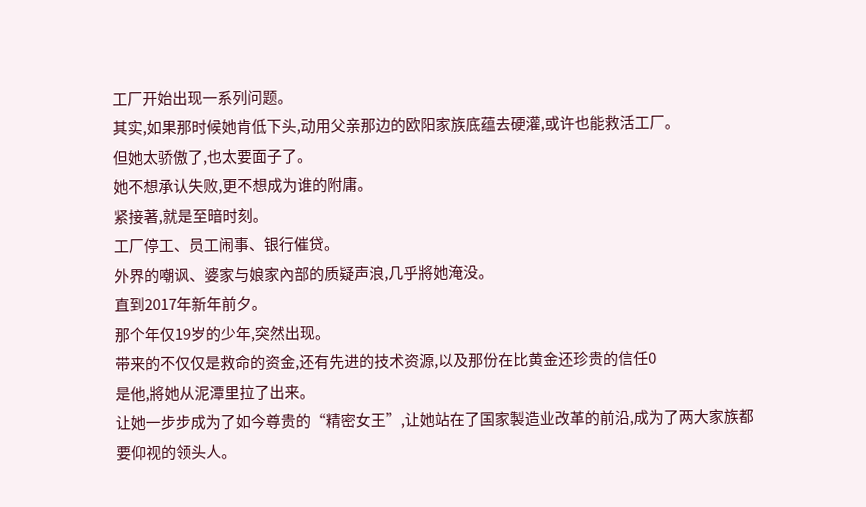工厂开始出现一系列问题。
其实,如果那时候她肯低下头,动用父亲那边的欧阳家族底蕴去硬灌,或许也能救活工厂。
但她太骄傲了,也太要面子了。
她不想承认失败,更不想成为谁的附庸。
紧接著,就是至暗时刻。
工厂停工、员工闹事、银行催贷。
外界的嘲讽、婆家与娘家內部的质疑声浪,几乎將她淹没。
直到2017年新年前夕。
那个年仅19岁的少年,突然出现。
带来的不仅仅是救命的资金,还有先进的技术资源,以及那份在比黄金还珍贵的信任0
是他,將她从泥潭里拉了出来。
让她一步步成为了如今尊贵的“精密女王”,让她站在了国家製造业改革的前沿,成为了两大家族都要仰视的领头人。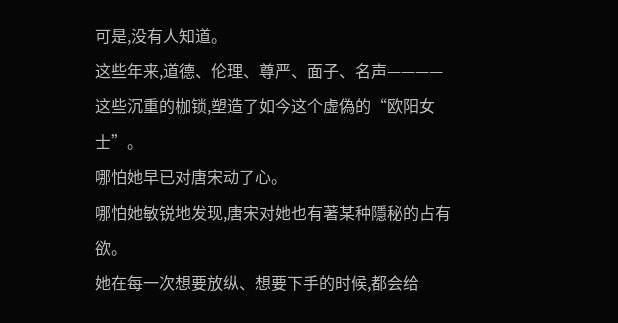可是,没有人知道。
这些年来,道德、伦理、尊严、面子、名声————
这些沉重的枷锁,塑造了如今这个虚偽的“欧阳女士”。
哪怕她早已对唐宋动了心。
哪怕她敏锐地发现,唐宋对她也有著某种隱秘的占有欲。
她在每一次想要放纵、想要下手的时候,都会给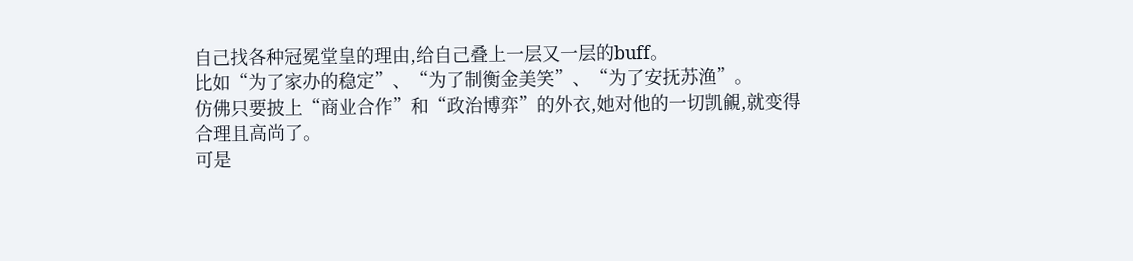自己找各种冠冕堂皇的理由,给自己叠上一层又一层的buff。
比如“为了家办的稳定”、“为了制衡金美笑”、“为了安抚苏渔”。
仿佛只要披上“商业合作”和“政治博弈”的外衣,她对他的一切凯覦,就变得合理且高尚了。
可是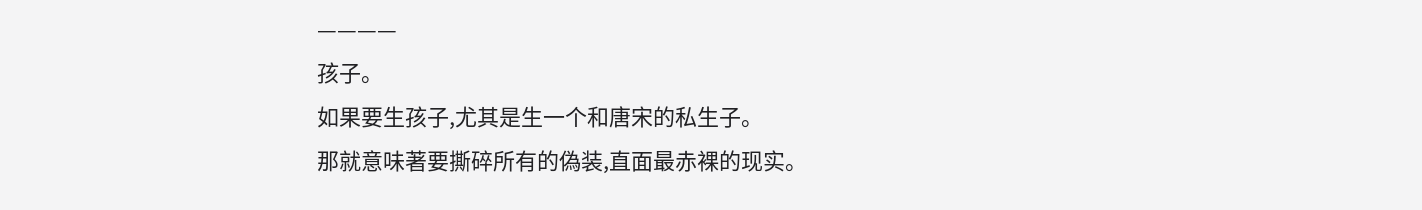————
孩子。
如果要生孩子,尤其是生一个和唐宋的私生子。
那就意味著要撕碎所有的偽装,直面最赤裸的现实。